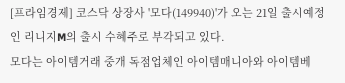[프라임경제] 코스닥 상장사 '모다(149940)'가 오는 21일 출시예정인 리니지M의 출시 수혜주로 부각되고 있다.
모다는 아이템거래 중개 독점업체인 아이템매니아와 아이템베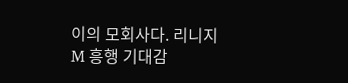이의 모회사다. 리니지M 흥행 기대감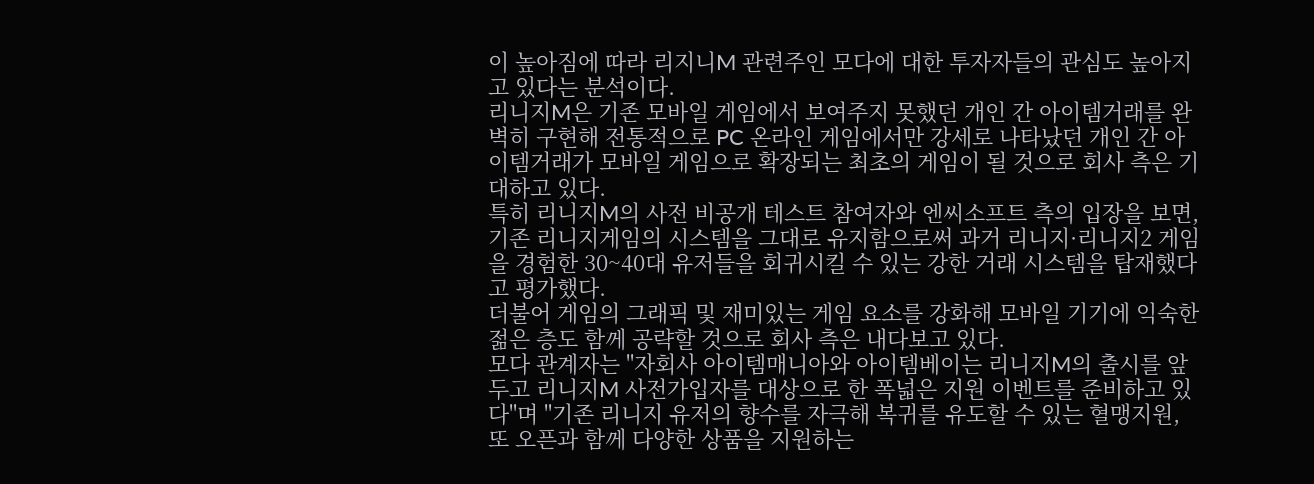이 높아짐에 따라 리지니M 관련주인 모다에 대한 투자자들의 관심도 높아지고 있다는 분석이다.
리니지M은 기존 모바일 게임에서 보여주지 못했던 개인 간 아이템거래를 완벽히 구현해 전통적으로 PC 온라인 게임에서만 강세로 나타났던 개인 간 아이템거래가 모바일 게임으로 확장되는 최초의 게임이 될 것으로 회사 측은 기대하고 있다.
특히 리니지M의 사전 비공개 테스트 참여자와 엔씨소프트 측의 입장을 보면, 기존 리니지게임의 시스템을 그대로 유지함으로써 과거 리니지·리니지2 게임을 경험한 30~40대 유저들을 회귀시킬 수 있는 강한 거래 시스템을 탑재했다고 평가했다.
더불어 게임의 그래픽 및 재미있는 게임 요소를 강화해 모바일 기기에 익숙한 젊은 층도 함께 공략할 것으로 회사 측은 내다보고 있다.
모다 관계자는 "자회사 아이템매니아와 아이템베이는 리니지M의 출시를 앞두고 리니지M 사전가입자를 대상으로 한 폭넓은 지원 이벤트를 준비하고 있다"며 "기존 리니지 유저의 향수를 자극해 복귀를 유도할 수 있는 혈맹지원, 또 오픈과 함께 다양한 상품을 지원하는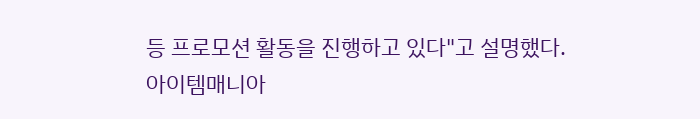등 프로모션 활동을 진행하고 있다"고 설명했다.
아이템매니아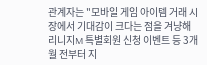관계자는 "모바일 게임 아이템 거래 시장에서 기대감이 크다는 점을 겨냥해 리니지M 특별회원 신청 이벤트 등 3개월 전부터 지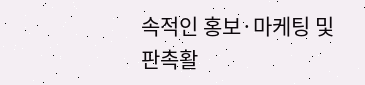속적인 홍보·마케팅 및 판촉활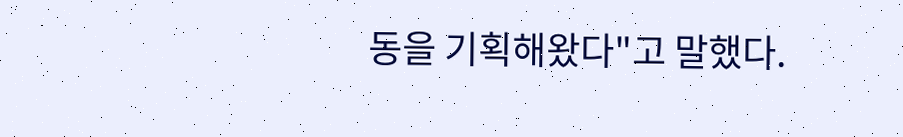동을 기획해왔다"고 말했다.